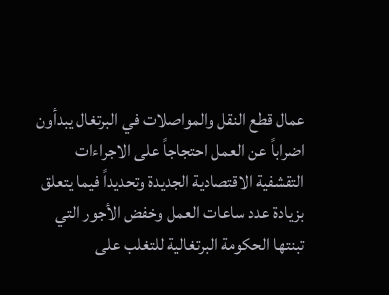عمال قطع النقل والمواصلات في البرتغال يبدأون اضراباً عن العمل احتجاجاً على الاجراءات التقشفية الاقتصادية الجديدة وتحديداً فيما يتعلق بزيادة عدد ساعات العمل وخفض الأجور التي تبنتها الحكومة البرتغالية للتغلب على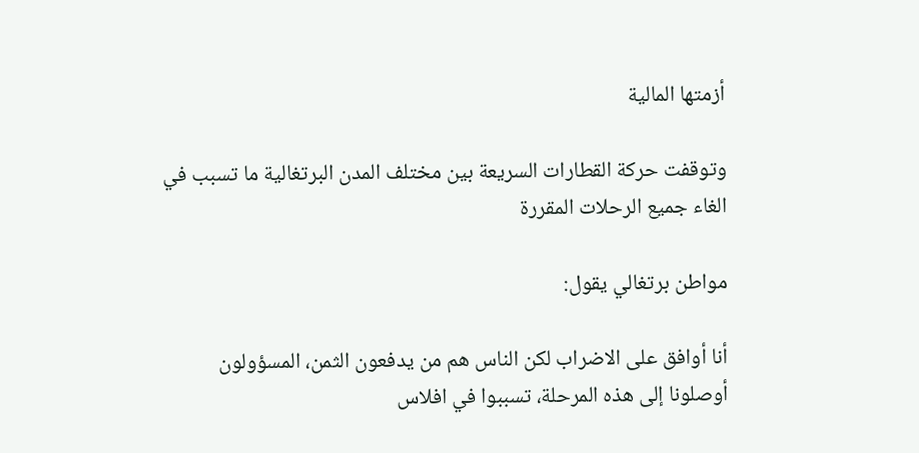أزمتها المالية

وتوقفت حركة القطارات السريعة بين مختلف المدن البرتغالية ما تسبب في الغاء جميع الرحلات المقررة

مواطن برتغالي يقول:

أنا أوافق على الاضراب لكن الناس هم من يدفعون الثمن، المسؤولون أوصلونا إلى هذه المرحلة، تسببوا في افلاس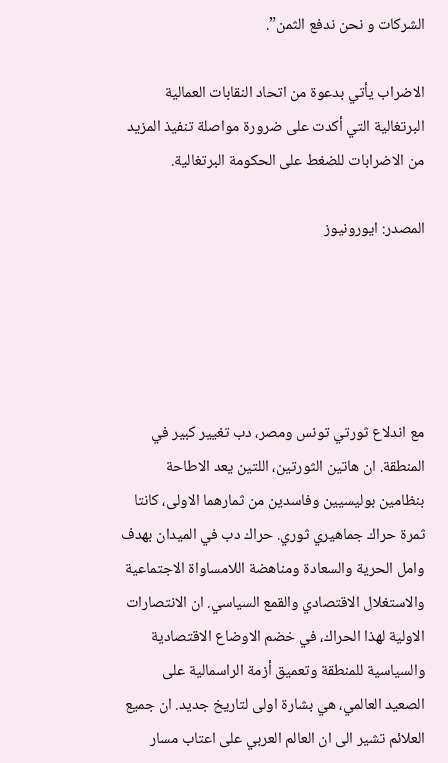الشركات و نحن ندفع الثمن”.

الاضراب يأتي بدعوة من اتحاد النقابات العمالية البرتغالية التي أكدت على ضرورة مواصلة تنفيذ المزيد من الاضرابات للضغط على الحكومة البرتغالية.

المصدر: ايورونيوز





مع اندلاع ثورتي تونس ومصر، دب تغيير كبير في المنطقة. ان هاتين الثورتين، اللتين يعد الاطاحة بنظامين بوليسيين وفاسدين من ثمارهما الاولى، كانتا ثمرة حراك جماهيري ثوري. حراك دب في الميدان بهدف وامل الحرية والسعادة ومناهضة اللامساواة الاجتماعية والاستغلال الاقتصادي والقمع السياسي. ان الانتصارات الاولية لهذا الحراك، في خضم الاوضاع الاقتصادية والسياسية للمنطقة وتعميق أزمة الراسمالية على الصعيد العالمي، هي بشارة اولى لتاريخ جديد. ان جميع العلائم تشير الى ان العالم العربي على اعتاب مسار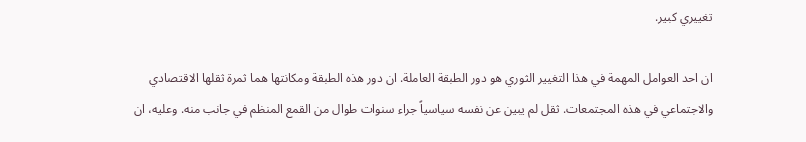تغييري كبير.

ان احد العوامل المهمة في هذا التغيير الثوري هو دور الطبقة العاملة. ان دور هذه الطبقة ومكانتها هما ثمرة ثقلها الاقتصادي والاجتماعي في هذه المجتمعات. ثقل لم يبين عن نفسه سياسياً جراء سنوات طوال من القمع المنظم في جانب منه. وعليه، ان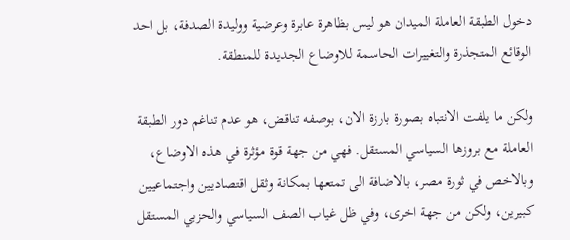دخول الطبقة العاملة الميدان هو ليس بظاهرة عابرة وعرضية ووليدة الصدفة، بل احد الوقائع المتجذرة والتغييرات الحاسمة للاوضاع الجديدة للمنطقة.

ولكن ما يلفت الانتباه بصورة بارزة الان، بوصفه تناقض، هو عدم تناغم دور الطبقة العاملة مع بروزها السياسي المستقل. فهي من جهة قوة مؤثرة في هذه الاوضاع، وبالاخص في ثورة مصر، بالاضافة الى تمتعها بمكانة وثقل اقتصاديين واجتماعيين كبيرين، ولكن من جهة اخرى، وفي ظل غياب الصف السياسي والحزبي المستقل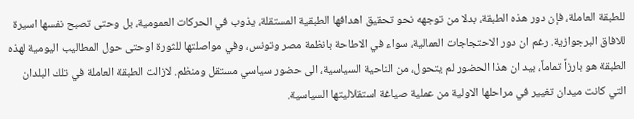للطبقة العاملة، فإن دور هذه الطبقة، بدلا من توجهه نحو تحقيق اهدافها الطبقية المستقلة، يذوب في الحركات العمومية، بل وحتى تصبح نفسها اسيرة للافاق البرجوازية. رغم ان دور الاحتجاجات العمالية، سواء في الاطاحة بانظمة مصر وتونس، وفي مواصلتها للثورة اوحتى حول المطاليب اليومية لهذه الطبقة هو بارزاً تماماً، بيد ان هذا الحضور لم يتحول، من الناحية السياسية، الى حضور سياسي مستقل ومنظم. لازالت الطبقة العاملة في تلك البلدان التي كانت ميدان تغيير في مراحلها الاولية من عملية صياغة استقلاليتها السياسية.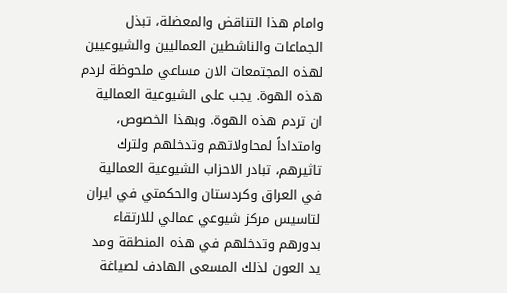وامام هذا التناقض والمعضلة، تبذل الجماعات والناشطين العماليين والشيوعيين لهذه المجتمعات الان مساعي ملحوظة لردم هذه الهوة. يجب على الشيوعية العمالية ان تردم هذه الهوة. وبهذا الخصوص، وامتداداً لمحاولاتهم وتدخلهم ولترك تاثيرهم، تبادر الاحزاب الشيوعية العمالية في العراق وكردستان والحكمتي في ايران لتاسيس مركز شيوعي عمالي للارتقاء بدورهم وتدخلهم في هذه المنطقة ومد يد العون لذلك المسعى الهادف لصياغة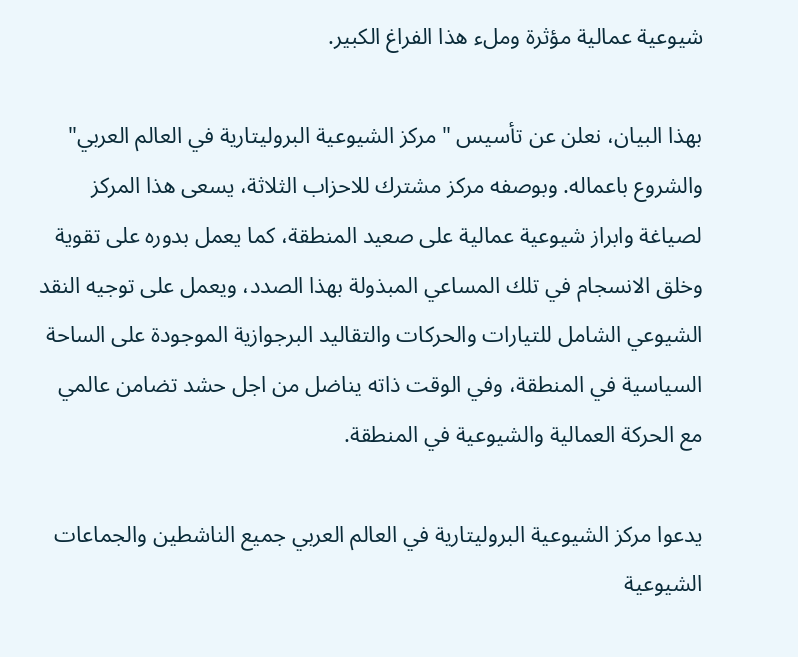شيوعية عمالية مؤثرة وملء هذا الفراغ الكبير.

بهذا البيان، نعلن عن تأسيس "مركز الشيوعية البروليتارية في العالم العربي" والشروع باعماله. وبوصفه مركز مشترك للاحزاب الثلاثة، يسعى هذا المركز لصياغة وابراز شيوعية عمالية على صعيد المنطقة، كما يعمل بدوره على تقوية وخلق الانسجام في تلك المساعي المبذولة بهذا الصدد، ويعمل على توجيه النقد الشيوعي الشامل للتيارات والحركات والتقاليد البرجوازية الموجودة على الساحة السياسية في المنطقة، وفي الوقت ذاته يناضل من اجل حشد تضامن عالمي مع الحركة العمالية والشيوعية في المنطقة.

يدعوا مركز الشيوعية البروليتارية في العالم العربي جميع الناشطين والجماعات الشيوعية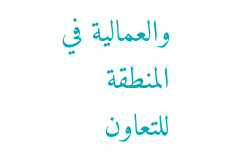والعمالية في المنطقة للتعاون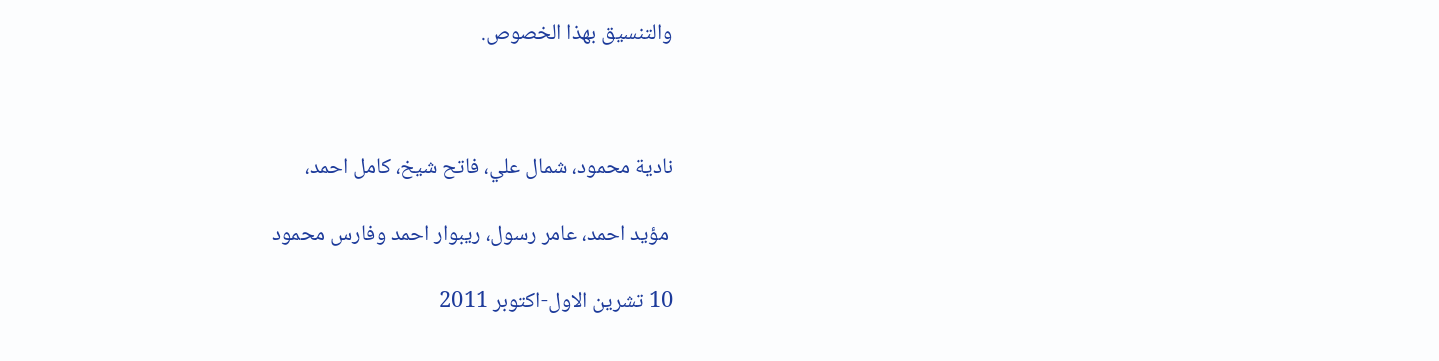والتنسيق بهذا الخصوص.



نادية محمود، شمال علي، فاتح شيخ، كامل احمد،

 مؤيد احمد، عامر رسول، ريبوار احمد وفارس محمود

10 تشرين الاول-اكتوبر 2011